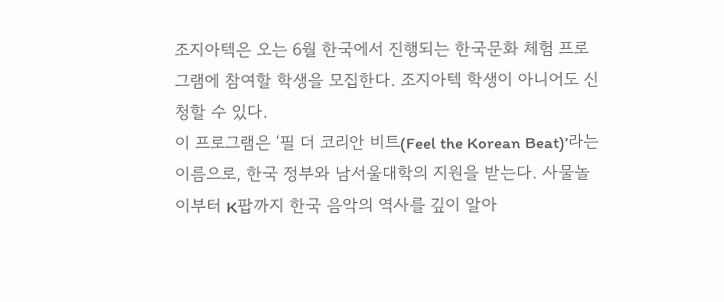조지아텍은 오는 6월 한국에서 진행되는 한국문화 체험 프로그램에 참여할 학생을 모집한다. 조지아텍 학생이 아니어도 신청할 수 있다.
이 프로그램은 ‘필 더 코리안 비트(Feel the Korean Beat)’라는 이름으로, 한국 정부와 남서울대학의 지원을 받는다. 사물놀이부터 K팝까지 한국 음악의 역사를 깊이 알아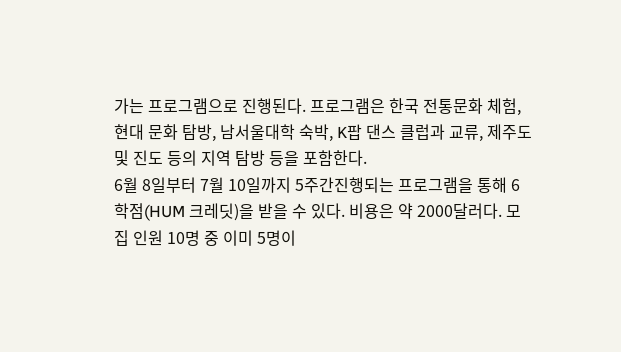가는 프로그램으로 진행된다. 프로그램은 한국 전통문화 체험, 현대 문화 탐방, 남서울대학 숙박, K팝 댄스 클럽과 교류, 제주도 및 진도 등의 지역 탐방 등을 포함한다.
6월 8일부터 7월 10일까지 5주간진행되는 프로그램을 통해 6학점(HUM 크레딧)을 받을 수 있다. 비용은 약 2000달러다. 모집 인원 10명 중 이미 5명이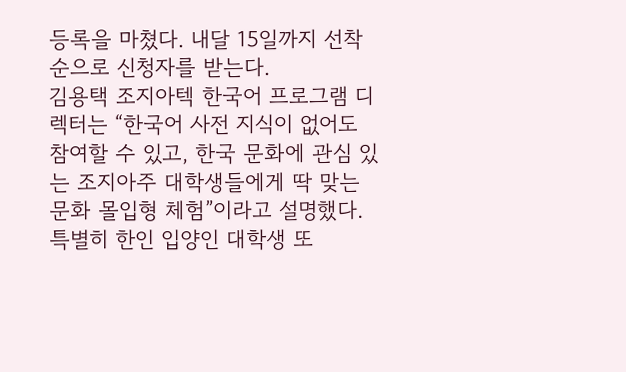등록을 마쳤다. 내달 15일까지 선착순으로 신청자를 받는다.
김용택 조지아텍 한국어 프로그램 디렉터는 “한국어 사전 지식이 없어도 참여할 수 있고, 한국 문화에 관심 있는 조지아주 대학생들에게 딱 맞는 문화 몰입형 체험”이라고 설명했다. 특별히 한인 입양인 대학생 또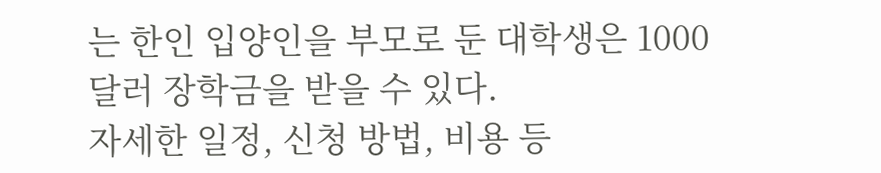는 한인 입양인을 부모로 둔 대학생은 1000달러 장학금을 받을 수 있다.
자세한 일정, 신청 방법, 비용 등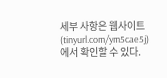세부 사항은 웹사이트(tinyurl.com/ym5cae5j)에서 확인할 수 있다.